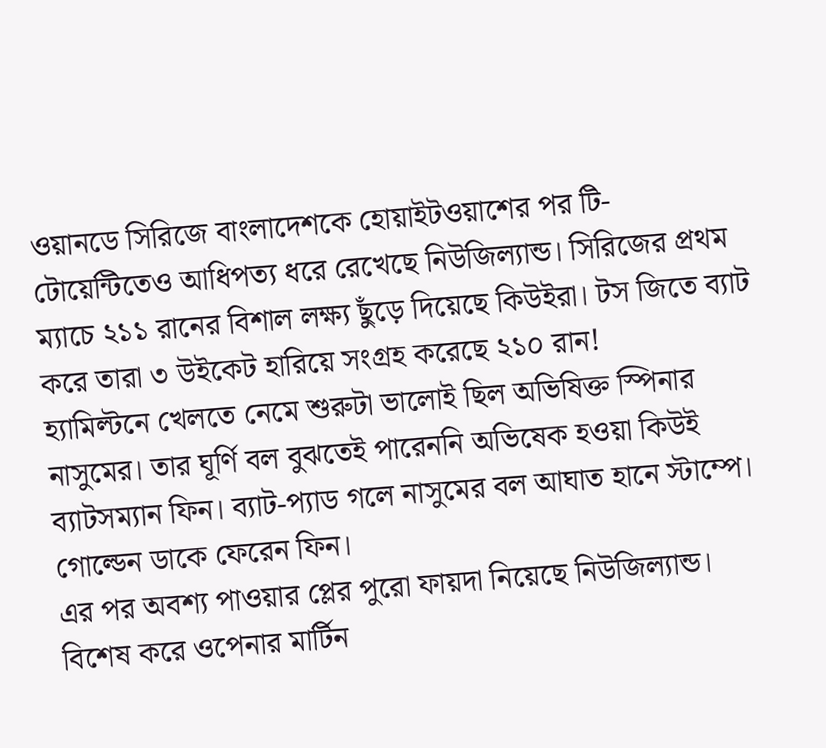ওয়ানডে সিরিজে বাংলাদেশকে হোয়াইটওয়াশের পর টি-টোয়েন্টিতেও আধিপত্য ধরে রেখেছে নিউজিল্যান্ড। সিরিজের প্রথম ম্যাচে ২১১ রানের বিশাল লক্ষ্য ছুঁড়ে দিয়েছে কিউইরা। টস জিতে ব্যাট করে তারা ৩ উইকেট হারিয়ে সংগ্রহ করেছে ২১০ রান!
হ্যামিল্টনে খেলতে নেমে শুরুটা ভালোই ছিল অভিষিক্ত স্পিনার নাসুমের। তার ঘূর্ণি বল বুঝতেই পারেননি অভিষেক হওয়া কিউই ব্যাটসম্যান ফিন। ব্যাট-প্যাড গলে নাসুমের বল আঘাত হানে স্টাম্পে। গোল্ডেন ডাকে ফেরেন ফিন।
এর পর অবশ্য পাওয়ার প্লের পুরো ফায়দা নিয়েছে নিউজিল্যান্ড। বিশেষ করে ওপেনার মার্টিন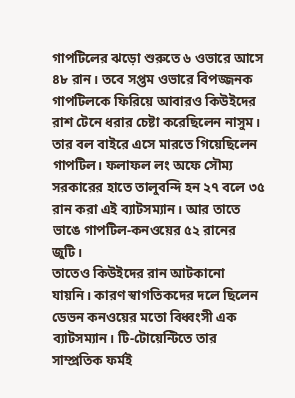গাপটিলের ঝড়ো শুরুতে ৬ ওভারে আসে ৪৮ রান। তবে সপ্তম ওভারে বিপজ্জনক গাপটিলকে ফিরিয়ে আবারও কিউইদের রাশ টেনে ধরার চেষ্টা করেছিলেন নাসুম। তার বল বাইরে এসে মারতে গিয়েছিলেন গাপটিল। ফলাফল লং অফে সৌম্য সরকারের হাতে তালুবন্দি হন ২৭ বলে ৩৫ রান করা এই ব্যাটসম্যান। আর তাতে ভাঙে গাপটিল-কনওয়ের ৫২ রানের জুটি।
তাতেও কিউইদের রান আটকানো যায়নি। কারণ স্বাগতিকদের দলে ছিলেন ডেভন কনওয়ের মতো বিধ্বংসী এক ব্যাটসম্যান। টি-টোয়েন্টিতে তার সাম্প্রতিক ফর্মই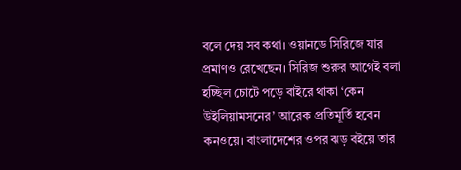বলে দেয় সব কথা। ওয়ানডে সিরিজে যার প্রমাণও রেখেছেন। সিরিজ শুরুর আগেই বলা হচ্ছিল চোটে পড়ে বাইরে থাকা ‘কেন উইলিয়ামসনের’ আরেক প্রতিমূর্তি হবেন কনওয়ে। বাংলাদেশের ওপর ঝড় বইয়ে তার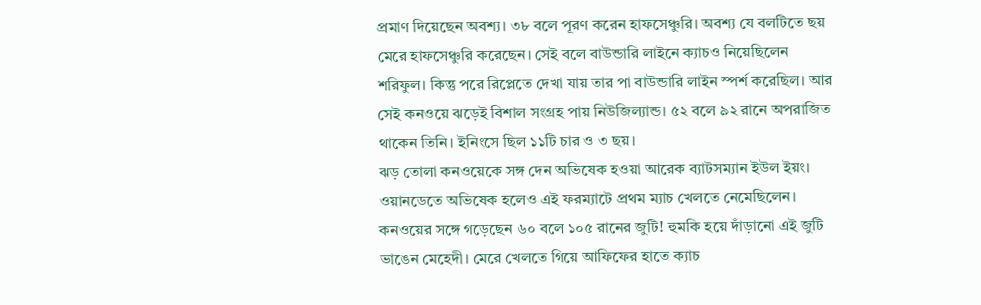প্রমাণ দিয়েছেন অবশ্য। ৩৮ বলে পূরণ করেন হাফসেঞ্চুরি। অবশ্য যে বলটিতে ছয় মেরে হাফসেঞ্চুরি করেছেন। সেই বলে বাউন্ডারি লাইনে ক্যাচও নিয়েছিলেন শরিফুল। কিন্তু পরে রিপ্লেতে দেখা যায় তার পা বাউন্ডারি লাইন স্পর্শ করেছিল। আর সেই কনওয়ে ঝড়েই বিশাল সংগ্রহ পায় নিউজিল্যান্ড। ৫২ বলে ৯২ রানে অপরাজিত থাকেন তিনি। ইনিংসে ছিল ১১টি চার ও ৩ ছয়।
ঝড় তোলা কনওয়েকে সঙ্গ দেন অভিষেক হওয়া আরেক ব্যাটসম্যান ইউল ইয়ং। ওয়ানডেতে অভিষেক হলেও এই ফরম্যাটে প্রথম ম্যাচ খেলতে নেমেছিলেন। কনওয়ের সঙ্গে গড়েছেন ৬০ বলে ১০৫ রানের জুটি! হুমকি হয়ে দাঁড়ানো এই জুটি ভাঙেন মেহেদী। মেরে খেলতে গিয়ে আফিফের হাতে ক্যাচ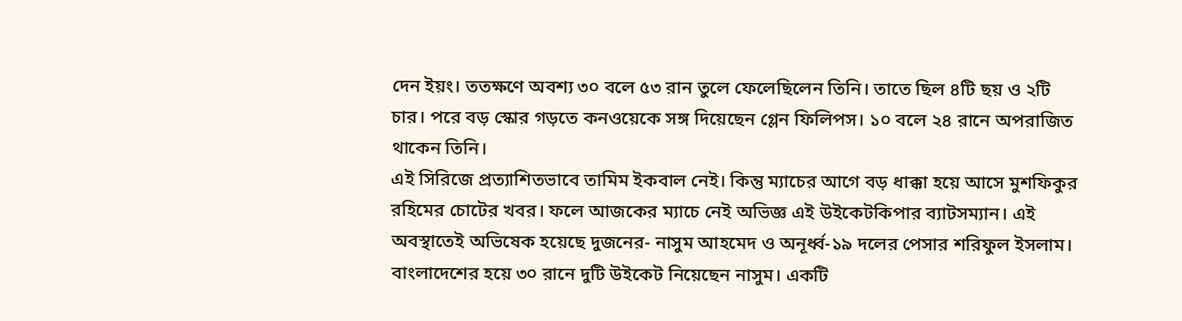দেন ইয়ং। ততক্ষণে অবশ্য ৩০ বলে ৫৩ রান তুলে ফেলেছিলেন তিনি। তাতে ছিল ৪টি ছয় ও ২টি চার। পরে বড় স্কোর গড়তে কনওয়েকে সঙ্গ দিয়েছেন গ্লেন ফিলিপস। ১০ বলে ২৪ রানে অপরাজিত থাকেন তিনি।
এই সিরিজে প্রত্যাশিতভাবে তামিম ইকবাল নেই। কিন্তু ম্যাচের আগে বড় ধাক্কা হয়ে আসে মুশফিকুর রহিমের চোটের খবর। ফলে আজকের ম্যাচে নেই অভিজ্ঞ এই উইকেটকিপার ব্যাটসম্যান। এই অবস্থাতেই অভিষেক হয়েছে দুজনের- নাসুম আহমেদ ও অনূর্ধ্ব-১৯ দলের পেসার শরিফুল ইসলাম।
বাংলাদেশের হয়ে ৩০ রানে দুটি উইকেট নিয়েছেন নাসুম। একটি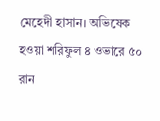মেহেদী হাসান। অভিষেক হওয়া শরিফুল ৪ ওভারে ৫০ রান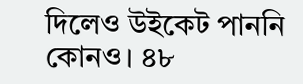দিলেও উইকেট পাননি কোনও। ৪৮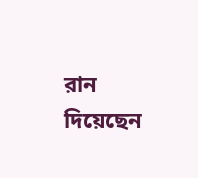রান দিয়েছেন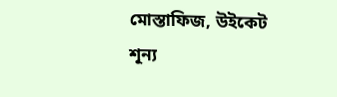মোস্তাফিজ, উইকেট শূন্য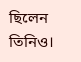ছিলেন তিনিও।